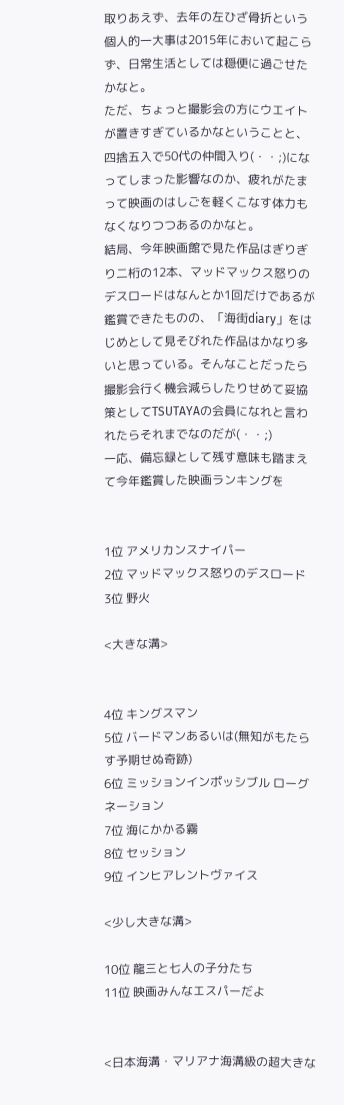取りあえず、去年の左ひざ骨折という個人的一大事は2015年において起こらず、日常生活としては穏便に過ごせたかなと。
ただ、ちょっと撮影会の方にウエイトが置きすぎているかなということと、四捨五入で50代の仲間入り(・・;)になってしまった影響なのか、疲れがたまって映画のはしごを軽くこなす体力もなくなりつつあるのかなと。
結局、今年映画館で見た作品はぎりぎり二桁の12本、マッドマックス怒りのデスロードはなんとか1回だけであるが鑑賞できたものの、「海街diary」をはじめとして見そびれた作品はかなり多いと思っている。そんなことだったら撮影会行く機会減らしたりせめて妥協策としてTSUTAYAの会員になれと言われたらそれまでなのだが(・・;)
一応、備忘録として残す意味も踏まえて今年鑑賞した映画ランキングを


1位 アメリカンスナイパー
2位 マッドマックス怒りのデスロード
3位 野火

<大きな溝>


4位 キングスマン
5位 バードマンあるいは(無知がもたらす予期せぬ奇跡)
6位 ミッションインポッシブル ローグネーション
7位 海にかかる霧
8位 セッション
9位 インヒアレントヴァイス

<少し大きな溝>

10位 龍三と七人の子分たち
11位 映画みんなエスパーだよ


<日本海溝・マリアナ海溝級の超大きな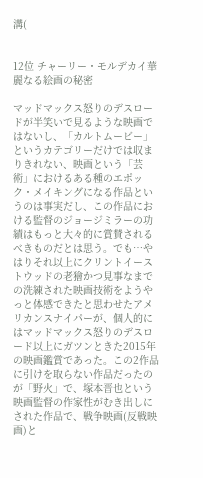溝(


12位 チャーリー・モルデカイ華麗なる絵画の秘密

マッドマックス怒りのデスロードが半笑いで見るような映画ではないし、「カルトムービー」というカテゴリーだけでは収まりきれない、映画という「芸術」におけるある種のエポック・メイキングになる作品というのは事実だし、この作品における監督のジョージミラーの功績はもっと大々的に賞賛されるべきものだとは思う。でも…やはりそれ以上にクリントイーストウッドの老獪かつ見事なまでの洗練された映画技術をようやっと体感できたと思わせたアメリカンスナイパーが、個人的にはマッドマックス怒りのデスロード以上にガツンときた2015年の映画鑑賞であった。この2作品に引けを取らない作品だったのが「野火」で、塚本晋也という映画監督の作家性がむき出しにされた作品で、戦争映画(反戦映画)と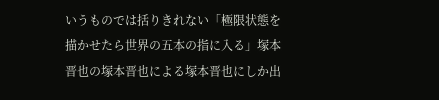いうものでは括りきれない「極限状態を描かせたら世界の五本の指に入る」塚本晋也の塚本晋也による塚本晋也にしか出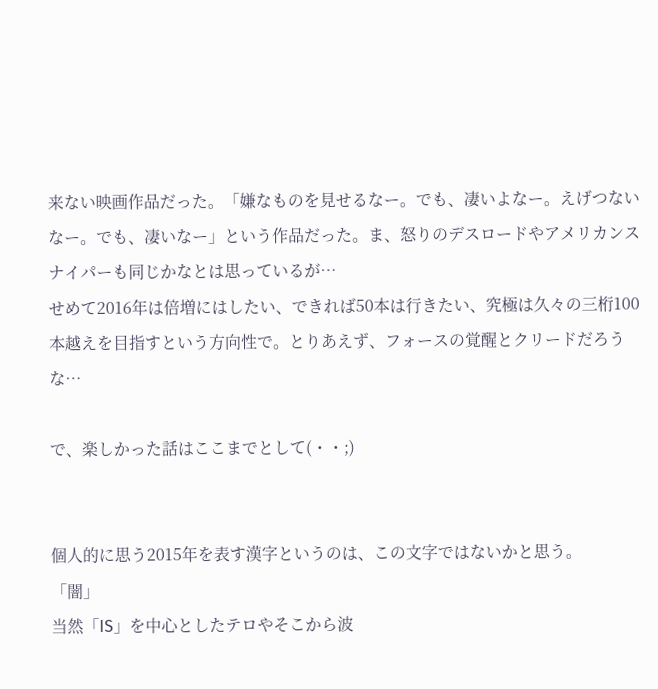来ない映画作品だった。「嫌なものを見せるなー。でも、凄いよなー。えげつないなー。でも、凄いなー」という作品だった。ま、怒りのデスロードやアメリカンスナイパーも同じかなとは思っているが…
せめて2016年は倍増にはしたい、できれば50本は行きたい、究極は久々の三桁100本越えを目指すという方向性で。とりあえず、フォースの覚醒とクリードだろうな…

で、楽しかった話はここまでとして(・・;)


個人的に思う2015年を表す漢字というのは、この文字ではないかと思う。
「闇」
当然「IS」を中心としたテロやそこから波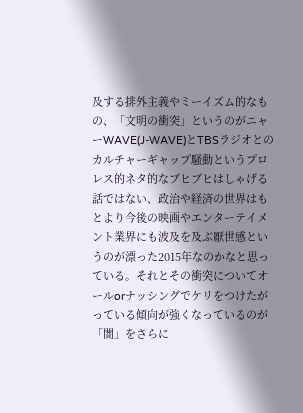及する排外主義やミーイズム的なもの、「文明の衝突」というのがニャーWAVE(J-WAVE)とTBSラジオとのカルチャーギャップ騒動というプロレス的ネタ的なブヒブヒはしゃげる話ではない、政治や経済の世界はもとより今後の映画やエンターテイメント業界にも波及を及ぶ厭世感というのが漂った2015年なのかなと思っている。それとその衝突についてオールorナッシングでケリをつけたがっている傾向が強くなっているのが「闇」をさらに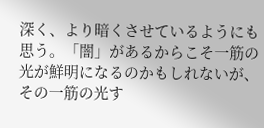深く、より暗くさせているようにも思う。「闇」があるからこそ一筋の光が鮮明になるのかもしれないが、その一筋の光す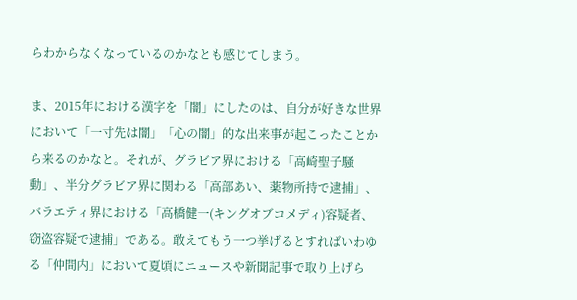らわからなくなっているのかなとも感じてしまう。

ま、2015年における漢字を「闇」にしたのは、自分が好きな世界において「一寸先は闇」「心の闇」的な出来事が起こったことから来るのかなと。それが、グラビア界における「高崎聖子騒動」、半分グラビア界に関わる「高部あい、薬物所持で逮捕」、バラエティ界における「高橋健一(キングオブコメディ)容疑者、窃盗容疑で逮捕」である。敢えてもう一つ挙げるとすればいわゆる「仲間内」において夏頃にニュースや新聞記事で取り上げら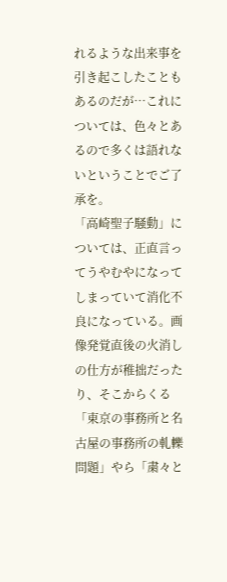れるような出来事を引き起こしたこともあるのだが…これについては、色々とあるので多くは語れないということでご了承を。
「高崎聖子騒動」については、正直言ってうやむやになってしまっていて消化不良になっている。画像発覚直後の火消しの仕方が稚拙だったり、そこからくる「東京の事務所と名古屋の事務所の軋轢問題」やら「粛々と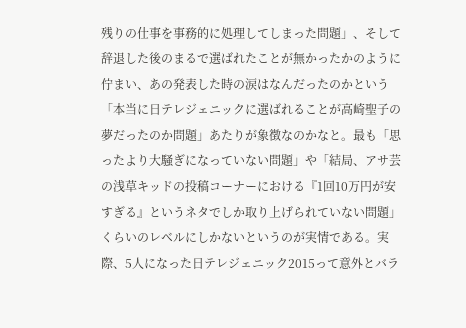残りの仕事を事務的に処理してしまった問題」、そして辞退した後のまるで選ばれたことが無かったかのように佇まい、あの発表した時の涙はなんだったのかという「本当に日テレジェニックに選ばれることが高崎聖子の夢だったのか問題」あたりが象徴なのかなと。最も「思ったより大騒ぎになっていない問題」や「結局、アサ芸の浅草キッドの投稿コーナーにおける『1回10万円が安すぎる』というネタでしか取り上げられていない問題」くらいのレベルにしかないというのが実情である。実際、5人になった日テレジェニック2015って意外とバラ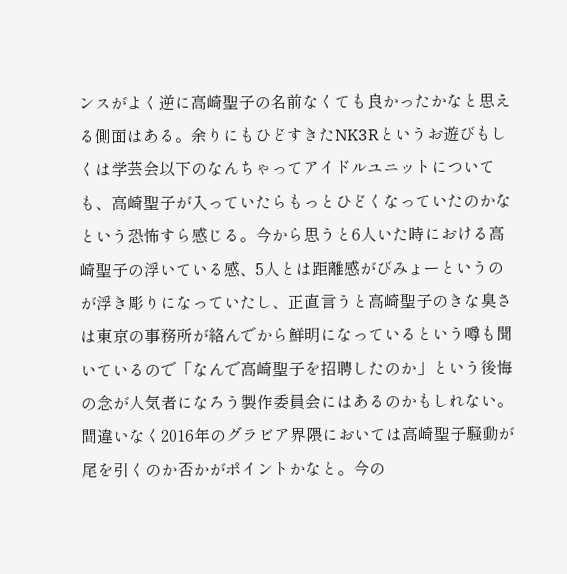ンスがよく逆に高崎聖子の名前なくても良かったかなと思える側面はある。余りにもひどすきたNK3Rというお遊びもしくは学芸会以下のなんちゃってアイドルユニットについても、高崎聖子が入っていたらもっとひどくなっていたのかなという恐怖すら感じる。今から思うと6人いた時における高崎聖子の浮いている感、5人とは距離感がびみょーというのが浮き彫りになっていたし、正直言うと高崎聖子のきな臭さは東京の事務所が絡んでから鮮明になっているという噂も聞いているので「なんで高崎聖子を招聘したのか」という後悔の念が人気者になろう製作委員会にはあるのかもしれない。間違いなく2016年のグラビア界隈においては高崎聖子騒動が尾を引くのか否かがポイントかなと。今の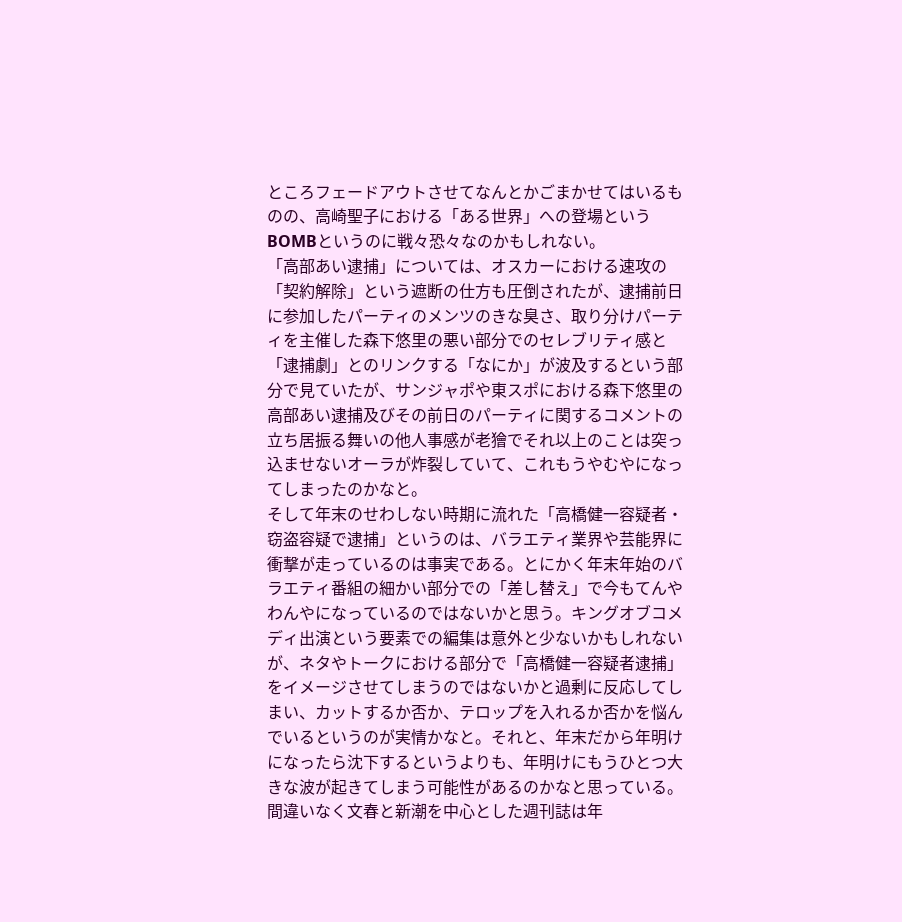ところフェードアウトさせてなんとかごまかせてはいるものの、高崎聖子における「ある世界」への登場というBOMBというのに戦々恐々なのかもしれない。
「高部あい逮捕」については、オスカーにおける速攻の「契約解除」という遮断の仕方も圧倒されたが、逮捕前日に参加したパーティのメンツのきな臭さ、取り分けパーティを主催した森下悠里の悪い部分でのセレブリティ感と「逮捕劇」とのリンクする「なにか」が波及するという部分で見ていたが、サンジャポや東スポにおける森下悠里の高部あい逮捕及びその前日のパーティに関するコメントの立ち居振る舞いの他人事感が老獪でそれ以上のことは突っ込ませないオーラが炸裂していて、これもうやむやになってしまったのかなと。
そして年末のせわしない時期に流れた「高橋健一容疑者・窃盗容疑で逮捕」というのは、バラエティ業界や芸能界に衝撃が走っているのは事実である。とにかく年末年始のバラエティ番組の細かい部分での「差し替え」で今もてんやわんやになっているのではないかと思う。キングオブコメディ出演という要素での編集は意外と少ないかもしれないが、ネタやトークにおける部分で「高橋健一容疑者逮捕」をイメージさせてしまうのではないかと過剰に反応してしまい、カットするか否か、テロップを入れるか否かを悩んでいるというのが実情かなと。それと、年末だから年明けになったら沈下するというよりも、年明けにもうひとつ大きな波が起きてしまう可能性があるのかなと思っている。間違いなく文春と新潮を中心とした週刊誌は年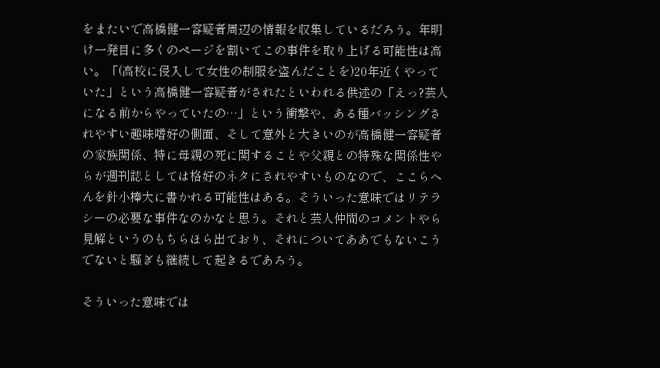をまたいで高橋健一容疑者周辺の情報を収集しているだろう。年明け一発目に多くのページを割いてこの事件を取り上げる可能性は高い。「(高校に侵入して女性の制服を盗んだことを)20年近くやっていた」という高橋健一容疑者がされたといわれる供述の「えっ?芸人になる前からやっていたの…」という衝撃や、ある種バッシングされやすい趣味嗜好の側面、そして意外と大きいのが高橋健一容疑者の家族関係、特に母親の死に関することや父親との特殊な関係性やらが週刊誌としては格好のネタにされやすいものなので、ここらへんを針小棒大に書かれる可能性はある。そういった意味ではリテラシーの必要な事件なのかなと思う。それと芸人仲間のコメントやら見解というのもちらほら出ており、それについてああでもないこうでないと騒ぎも継続して起きるであろう。

そういった意味では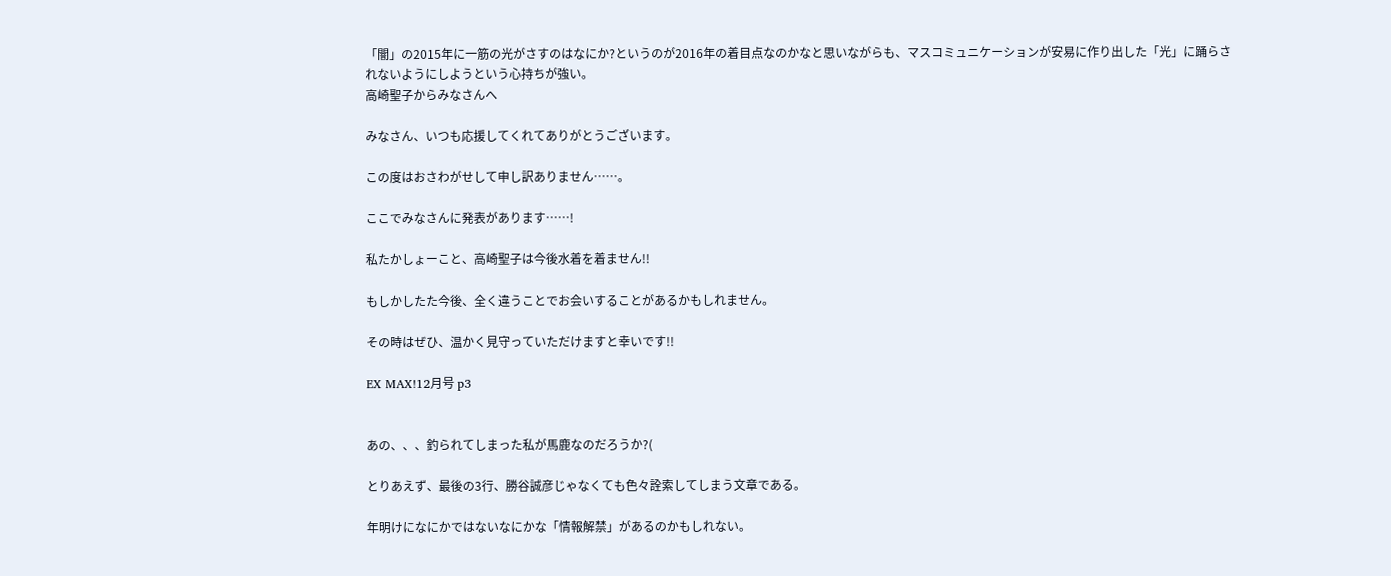「闇」の2015年に一筋の光がさすのはなにか?というのが2016年の着目点なのかなと思いながらも、マスコミュニケーションが安易に作り出した「光」に踊らされないようにしようという心持ちが強い。
高崎聖子からみなさんへ

みなさん、いつも応援してくれてありがとうございます。

この度はおさわがせして申し訳ありません……。

ここでみなさんに発表があります……!

私たかしょーこと、高崎聖子は今後水着を着ません!!

もしかしたた今後、全く違うことでお会いすることがあるかもしれません。

その時はぜひ、温かく見守っていただけますと幸いです!!

EX MAX!12月号 p3


あの、、、釣られてしまった私が馬鹿なのだろうか?(

とりあえず、最後の3行、勝谷誠彦じゃなくても色々詮索してしまう文章である。

年明けになにかではないなにかな「情報解禁」があるのかもしれない。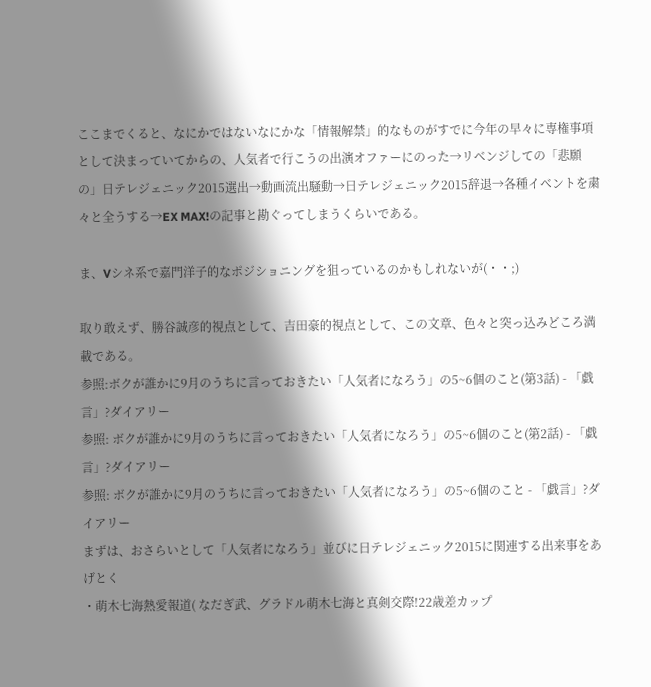ここまでくると、なにかではないなにかな「情報解禁」的なものがすでに今年の早々に専権事項として決まっていてからの、人気者で行こうの出演オファーにのった→リベンジしての「悲願の」日テレジェニック2015選出→動画流出騒動→日テレジェニック2015辞退→各種イベントを粛々と全うする→EX MAX!の記事と勘ぐってしまうくらいである。

ま、Vシネ系で嘉門洋子的なポジショニングを狙っているのかもしれないが(・・;)

取り敢えず、勝谷誠彦的視点として、吉田豪的視点として、この文章、色々と突っ込みどころ満載である。
参照:ボクが誰かに9月のうちに言っておきたい「人気者になろう」の5~6個のこと(第3話) - 「戯言」?ダイアリー
参照: ボクが誰かに9月のうちに言っておきたい「人気者になろう」の5~6個のこと(第2話) - 「戯言」?ダイアリー
参照: ボクが誰かに9月のうちに言っておきたい「人気者になろう」の5~6個のこと - 「戯言」?ダイアリー
まずは、おさらいとして「人気者になろう」並びに日テレジェニック2015に関連する出来事をあげとく
・萌木七海熱愛報道( なだぎ武、グラドル萌木七海と真剣交際!22歳差カップ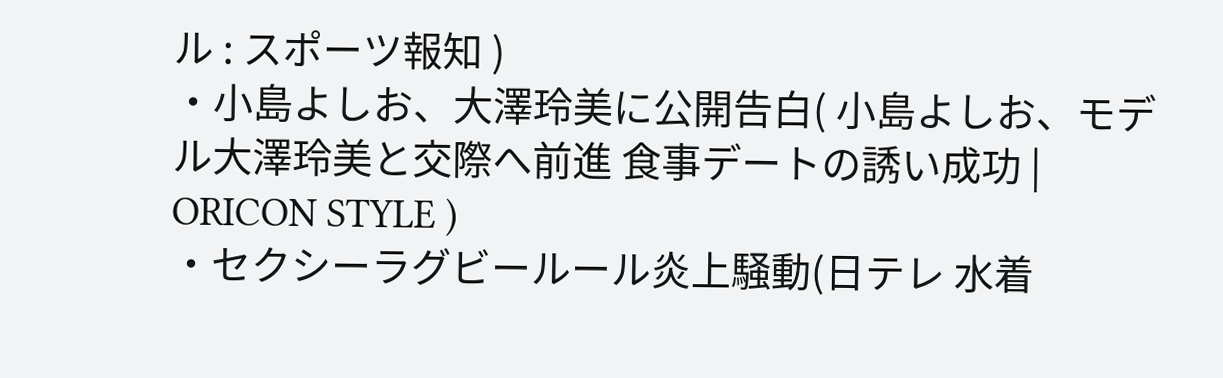ル : スポーツ報知 )
・小島よしお、大澤玲美に公開告白( 小島よしお、モデル大澤玲美と交際へ前進 食事デートの誘い成功 | ORICON STYLE )
・セクシーラグビールール炎上騒動(日テレ 水着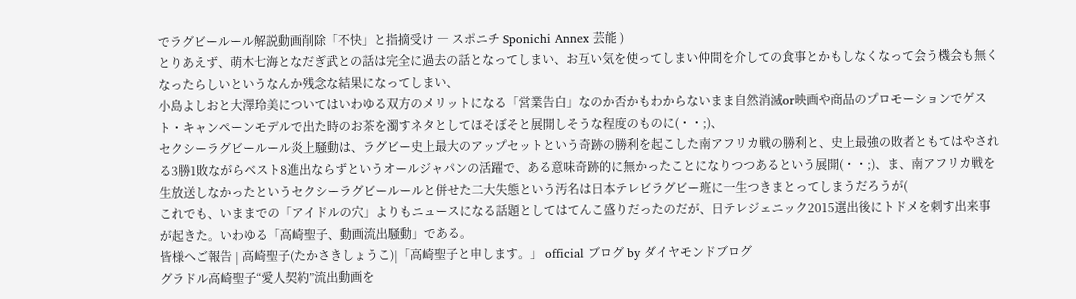でラグビールール解説動画削除「不快」と指摘受け ― スポニチ Sponichi Annex 芸能 )
とりあえず、萌木七海となだぎ武との話は完全に過去の話となってしまい、お互い気を使ってしまい仲間を介しての食事とかもしなくなって会う機会も無くなったらしいというなんか残念な結果になってしまい、
小島よしおと大澤玲美についてはいわゆる双方のメリットになる「営業告白」なのか否かもわからないまま自然消滅or映画や商品のプロモーションでゲスト・キャンペーンモデルで出た時のお茶を濁すネタとしてほそぼそと展開しそうな程度のものに(・・;)、
セクシーラグビールール炎上騒動は、ラグビー史上最大のアップセットという奇跡の勝利を起こした南アフリカ戦の勝利と、史上最強の敗者ともてはやされる3勝1敗ながらベスト8進出ならずというオールジャパンの活躍で、ある意味奇跡的に無かったことになりつつあるという展開(・・;)、ま、南アフリカ戦を生放送しなかったというセクシーラグビールールと併せた二大失態という汚名は日本テレビラグビー班に一生つきまとってしまうだろうが(
これでも、いままでの「アイドルの穴」よりもニュースになる話題としてはてんこ盛りだったのだが、日テレジェニック2015選出後にトドメを刺す出来事が起きた。いわゆる「高崎聖子、動画流出騒動」である。
皆様へご報告 | 高崎聖子(たかさきしょうこ)|「高崎聖子と申します。」 official ブログ by ダイヤモンドブログ
グラドル高崎聖子“愛人契約”流出動画を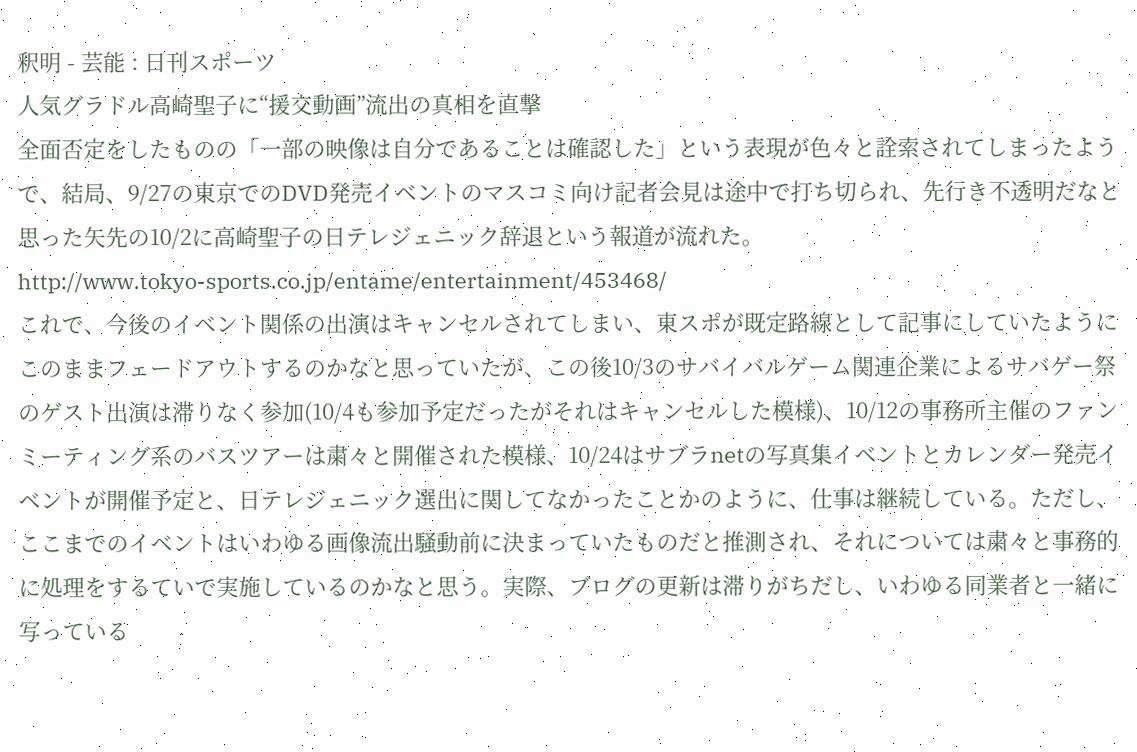釈明 - 芸能 : 日刊スポーツ
人気グラドル高崎聖子に“援交動画”流出の真相を直撃
全面否定をしたものの「一部の映像は自分であることは確認した」という表現が色々と詮索されてしまったようで、結局、9/27の東京でのDVD発売イベントのマスコミ向け記者会見は途中で打ち切られ、先行き不透明だなと思った矢先の10/2に高崎聖子の日テレジェニック辞退という報道が流れた。
http://www.tokyo-sports.co.jp/entame/entertainment/453468/
これで、今後のイベント関係の出演はキャンセルされてしまい、東スポが既定路線として記事にしていたようにこのままフェードアウトするのかなと思っていたが、この後10/3のサバイバルゲーム関連企業によるサバゲー祭のゲスト出演は滞りなく参加(10/4も参加予定だったがそれはキャンセルした模様)、10/12の事務所主催のファンミーティング系のバスツアーは粛々と開催された模様、10/24はサブラnetの写真集イベントとカレンダー発売イベントが開催予定と、日テレジェニック選出に関してなかったことかのように、仕事は継続している。ただし、ここまでのイベントはいわゆる画像流出騒動前に決まっていたものだと推測され、それについては粛々と事務的に処理をするていで実施しているのかなと思う。実際、ブログの更新は滞りがちだし、いわゆる同業者と一緒に写っている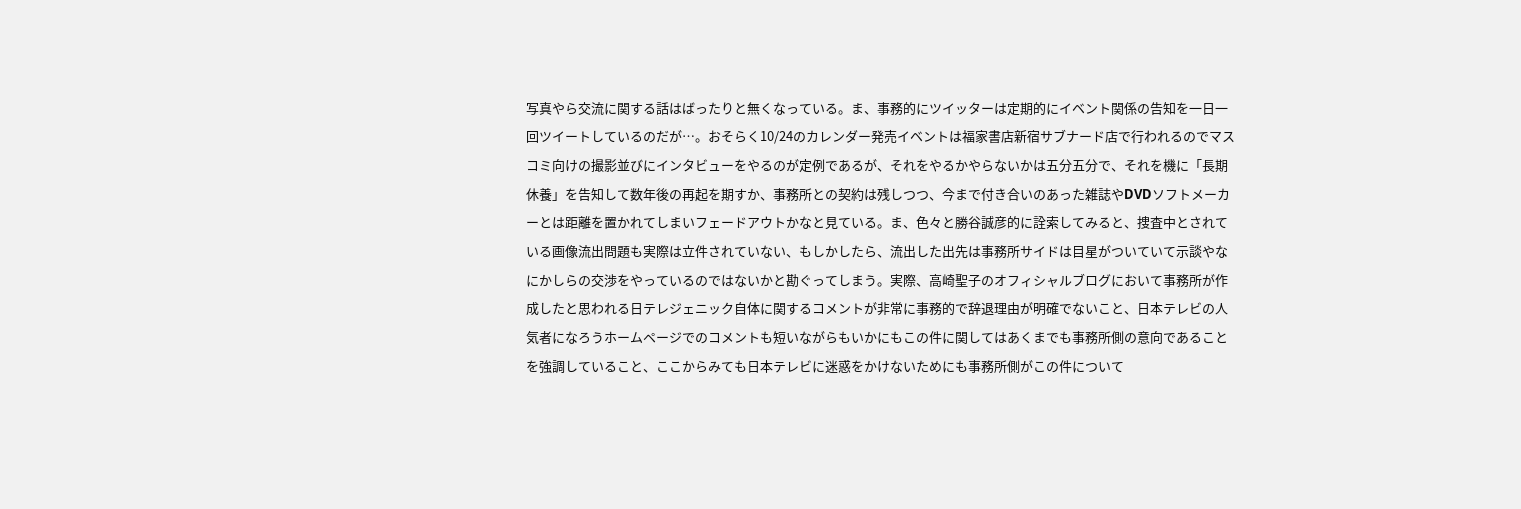写真やら交流に関する話はばったりと無くなっている。ま、事務的にツイッターは定期的にイベント関係の告知を一日一回ツイートしているのだが…。おそらく10/24のカレンダー発売イベントは福家書店新宿サブナード店で行われるのでマスコミ向けの撮影並びにインタビューをやるのが定例であるが、それをやるかやらないかは五分五分で、それを機に「長期休養」を告知して数年後の再起を期すか、事務所との契約は残しつつ、今まで付き合いのあった雑誌やDVDソフトメーカーとは距離を置かれてしまいフェードアウトかなと見ている。ま、色々と勝谷誠彦的に詮索してみると、捜査中とされている画像流出問題も実際は立件されていない、もしかしたら、流出した出先は事務所サイドは目星がついていて示談やなにかしらの交渉をやっているのではないかと勘ぐってしまう。実際、高崎聖子のオフィシャルブログにおいて事務所が作成したと思われる日テレジェニック自体に関するコメントが非常に事務的で辞退理由が明確でないこと、日本テレビの人気者になろうホームページでのコメントも短いながらもいかにもこの件に関してはあくまでも事務所側の意向であることを強調していること、ここからみても日本テレビに迷惑をかけないためにも事務所側がこの件について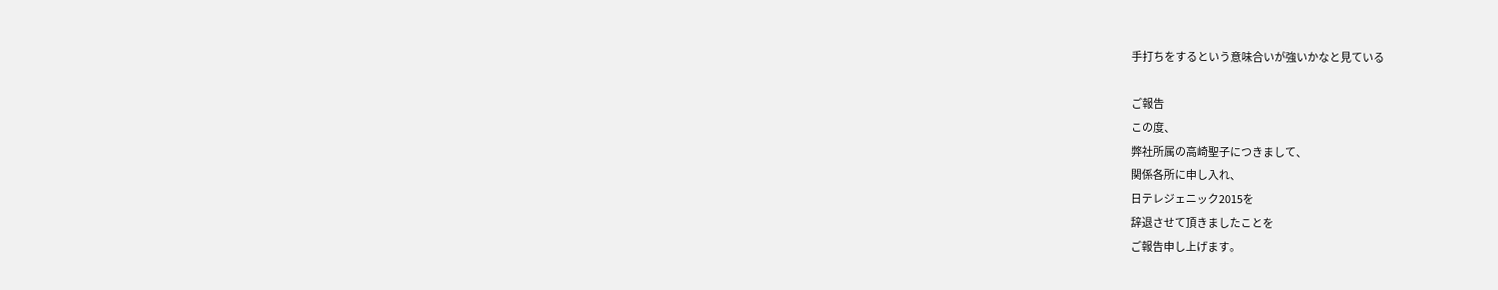手打ちをするという意味合いが強いかなと見ている

ご報告
この度、
弊社所属の高崎聖子につきまして、
関係各所に申し入れ、
日テレジェニック2015を
辞退させて頂きましたことを
ご報告申し上げます。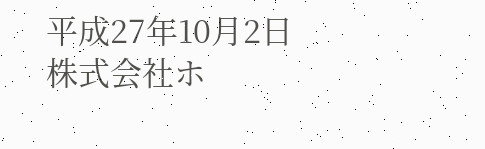平成27年10月2日
株式会社ホ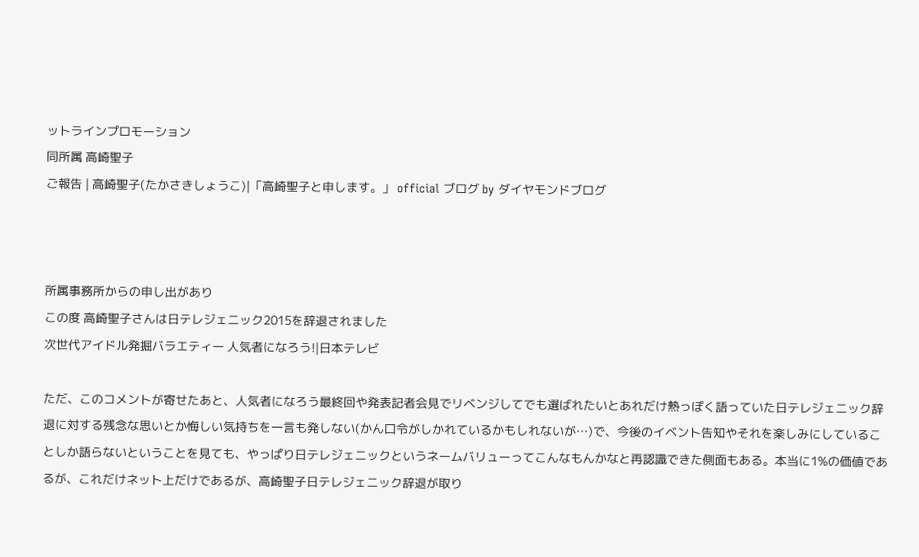ットラインプロモーション
同所属 高崎聖子
ご報告 | 高崎聖子(たかさきしょうこ)|「高崎聖子と申します。」 official ブログ by ダイヤモンドブログ



所属事務所からの申し出があり
この度 高崎聖子さんは日テレジェニック2015を辞退されました
次世代アイドル発掘バラエティー 人気者になろう!|日本テレビ

ただ、このコメントが寄せたあと、人気者になろう最終回や発表記者会見でリベンジしてでも選ばれたいとあれだけ熱っぽく語っていた日テレジェニック辞退に対する残念な思いとか悔しい気持ちを一言も発しない(かん口令がしかれているかもしれないが…)で、今後のイベント告知やそれを楽しみにしていることしか語らないということを見ても、やっぱり日テレジェニックというネームバリューってこんなもんかなと再認識できた側面もある。本当に1%の価値であるが、これだけネット上だけであるが、高崎聖子日テレジェニック辞退が取り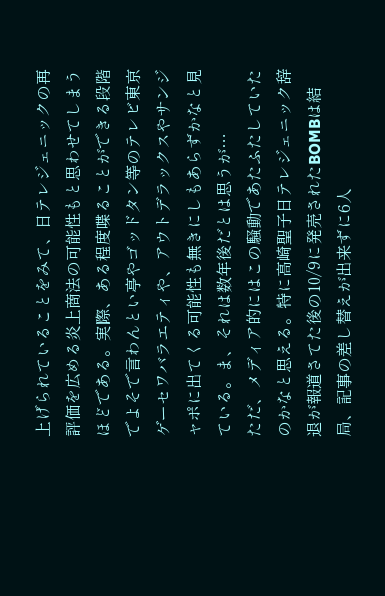上げられていることをみて、日テレジェニックの再評価を広める炎上商法の可能性もと思わせてしまうほどである。実際、ある程度喋ることができる段階でよそで言わんとい亭やゴッドタン等のテレビ東京ゲーセワバラエティや、アウトデラックスやサンジャポに出てくる可能性も無きにしもあらずかなと見ている。ま、それは数年後だとは思うが…
ただ、メディア的にはこの騒動であたふたしていたのかなと思える。特に高崎聖子日テレジェニック辞退が報道さてた後の10/9に発売されたBOMBは結局、記事の差し替えが出来ずに6人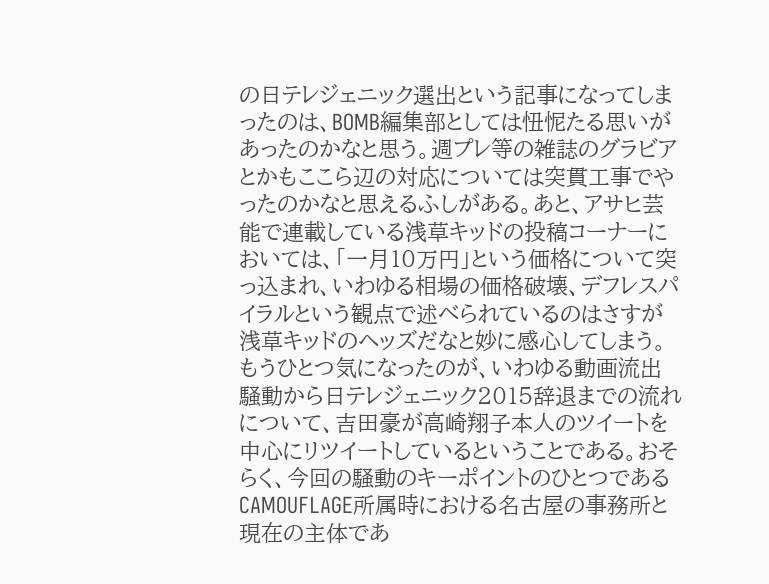の日テレジェニック選出という記事になってしまったのは、BOMB編集部としては忸怩たる思いがあったのかなと思う。週プレ等の雑誌のグラビアとかもここら辺の対応については突貫工事でやったのかなと思えるふしがある。あと、アサヒ芸能で連載している浅草キッドの投稿コーナーにおいては、「一月10万円」という価格について突っ込まれ、いわゆる相場の価格破壊、デフレスパイラルという観点で述べられているのはさすが浅草キッドのヘッズだなと妙に感心してしまう。もうひとつ気になったのが、いわゆる動画流出騒動から日テレジェニック2015辞退までの流れについて、吉田豪が高崎翔子本人のツイートを中心にリツイートしているということである。おそらく、今回の騒動のキーポイントのひとつであるCAMOUFLAGE所属時における名古屋の事務所と現在の主体であ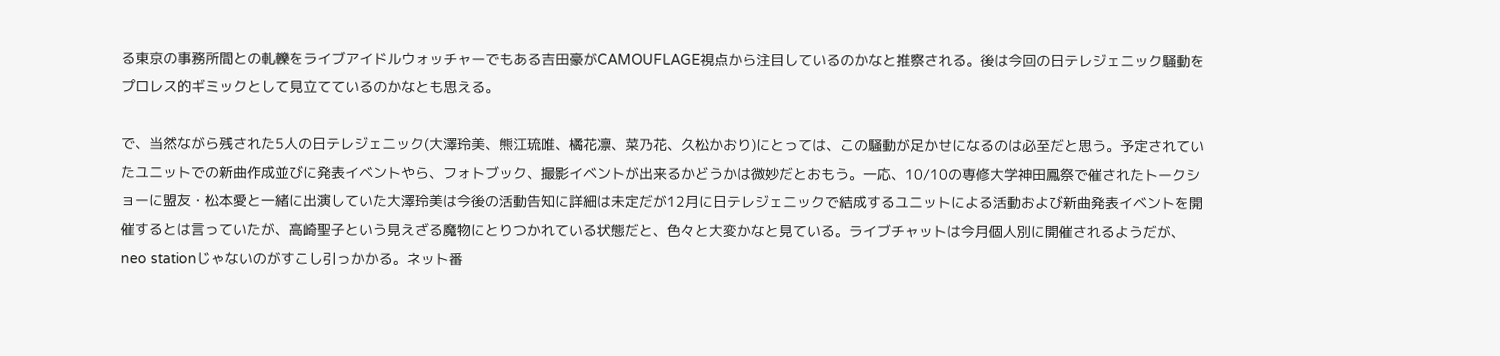る東京の事務所間との軋轢をライブアイドルウォッチャーでもある吉田豪がCAMOUFLAGE視点から注目しているのかなと推察される。後は今回の日テレジェニック騒動をプロレス的ギミックとして見立てているのかなとも思える。

で、当然ながら残された5人の日テレジェニック(大澤玲美、熊江琉唯、橘花凛、菜乃花、久松かおり)にとっては、この騒動が足かせになるのは必至だと思う。予定されていたユニットでの新曲作成並びに発表イベントやら、フォトブック、撮影イベントが出来るかどうかは微妙だとおもう。一応、10/10の専修大学神田鳳祭で催されたトークショーに盟友・松本愛と一緒に出演していた大澤玲美は今後の活動告知に詳細は未定だが12月に日テレジェニックで結成するユニットによる活動および新曲発表イベントを開催するとは言っていたが、高崎聖子という見えざる魔物にとりつかれている状態だと、色々と大変かなと見ている。ライブチャットは今月個人別に開催されるようだが、neo stationじゃないのがすこし引っかかる。ネット番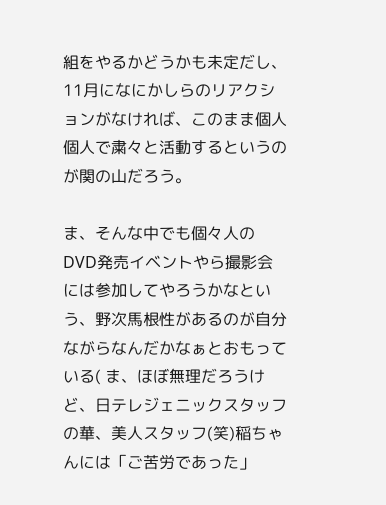組をやるかどうかも未定だし、11月になにかしらのリアクションがなければ、このまま個人個人で粛々と活動するというのが関の山だろう。

ま、そんな中でも個々人のDVD発売イベントやら撮影会には参加してやろうかなという、野次馬根性があるのが自分ながらなんだかなぁとおもっている( ま、ほぼ無理だろうけど、日テレジェニックスタッフの華、美人スタッフ(笑)稲ちゃんには「ご苦労であった」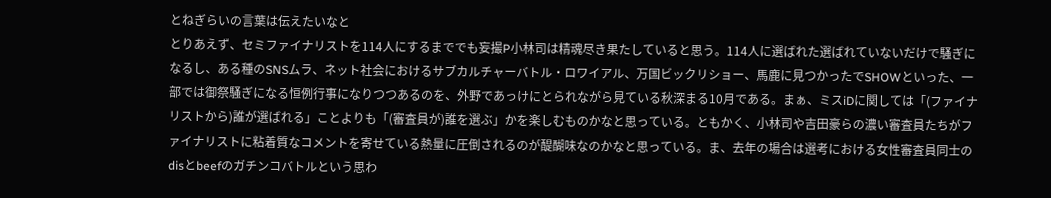とねぎらいの言葉は伝えたいなと
とりあえず、セミファイナリストを114人にするまででも妄撮P小林司は精魂尽き果たしていると思う。114人に選ばれた選ばれていないだけで騒ぎになるし、ある種のSNSムラ、ネット社会におけるサブカルチャーバトル・ロワイアル、万国ビックリショー、馬鹿に見つかったでSHOWといった、一部では御祭騒ぎになる恒例行事になりつつあるのを、外野であっけにとられながら見ている秋深まる10月である。まぁ、ミスiDに関しては「(ファイナリストから)誰が選ばれる」ことよりも「(審査員が)誰を選ぶ」かを楽しむものかなと思っている。ともかく、小林司や吉田豪らの濃い審査員たちがファイナリストに粘着質なコメントを寄せている熱量に圧倒されるのが醍醐味なのかなと思っている。ま、去年の場合は選考における女性審査員同士のdisとbeefのガチンコバトルという思わ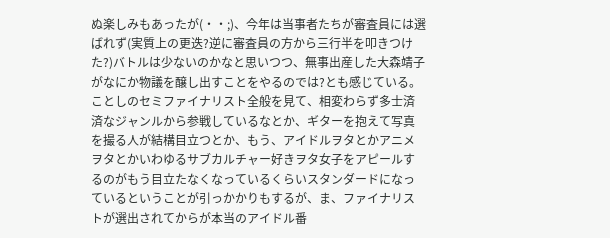ぬ楽しみもあったが(・・;)、今年は当事者たちが審査員には選ばれず(実質上の更迭?逆に審査員の方から三行半を叩きつけた?)バトルは少ないのかなと思いつつ、無事出産した大森靖子がなにか物議を醸し出すことをやるのでは?とも感じている。
ことしのセミファイナリスト全般を見て、相変わらず多士済済なジャンルから参戦しているなとか、ギターを抱えて写真を撮る人が結構目立つとか、もう、アイドルヲタとかアニメヲタとかいわゆるサブカルチャー好きヲタ女子をアピールするのがもう目立たなくなっているくらいスタンダードになっているということが引っかかりもするが、ま、ファイナリストが選出されてからが本当のアイドル番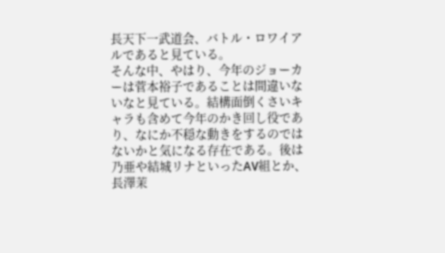長天下一武道会、バトル・ロワイアルであると見ている。
そんな中、やはり、今年のジョーカーは菅本裕子であることは間違いないなと見ている。結構面倒くさいキャラも含めて今年のかき回し役であり、なにか不穏な動きをするのではないかと気になる存在である。後は乃亜や結城リナといったAV組とか、長澤茉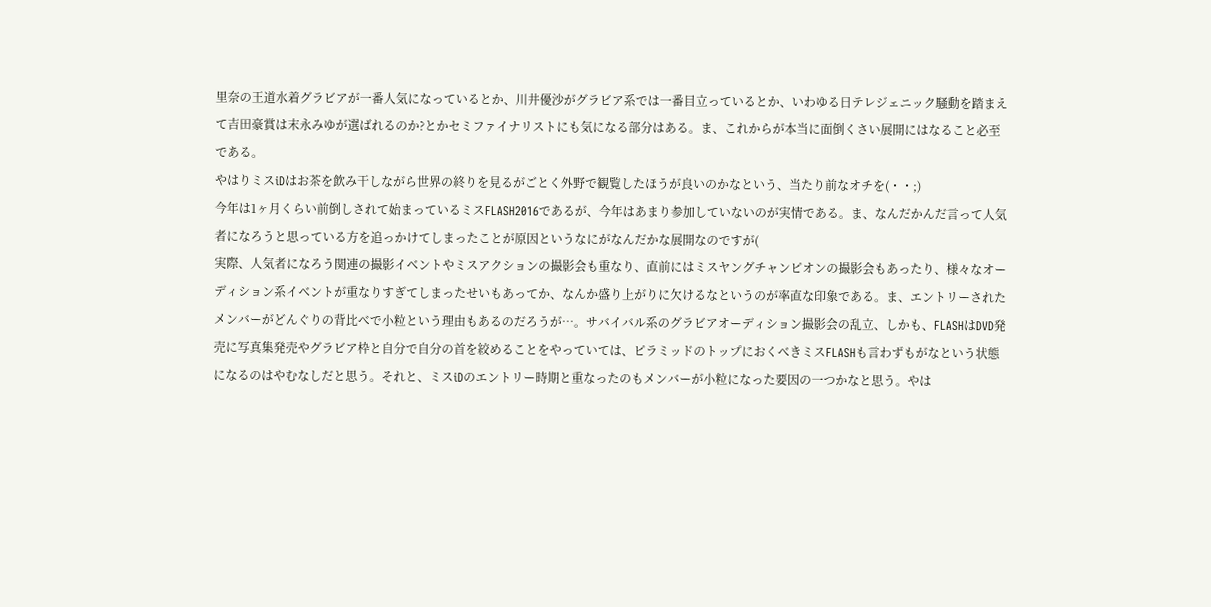里奈の王道水着グラビアが一番人気になっているとか、川井優沙がグラビア系では一番目立っているとか、いわゆる日テレジェニック騒動を踏まえて吉田豪賞は末永みゆが選ばれるのか?とかセミファイナリストにも気になる部分はある。ま、これからが本当に面倒くさい展開にはなること必至である。
やはりミスiDはお茶を飲み干しながら世界の終りを見るがごとく外野で観覧したほうが良いのかなという、当たり前なオチを(・・;)
今年は1ヶ月くらい前倒しされて始まっているミスFLASH2016であるが、今年はあまり参加していないのが実情である。ま、なんだかんだ言って人気者になろうと思っている方を追っかけてしまったことが原因というなにがなんだかな展開なのですが(
実際、人気者になろう関連の撮影イベントやミスアクションの撮影会も重なり、直前にはミスヤングチャンピオンの撮影会もあったり、様々なオーディション系イベントが重なりすぎてしまったせいもあってか、なんか盛り上がりに欠けるなというのが率直な印象である。ま、エントリーされたメンバーがどんぐりの背比べで小粒という理由もあるのだろうが…。サバイバル系のグラビアオーディション撮影会の乱立、しかも、FLASHはDVD発売に写真集発売やグラビア枠と自分で自分の首を絞めることをやっていては、ピラミッドのトップにおくべきミスFLASHも言わずもがなという状態になるのはやむなしだと思う。それと、ミスiDのエントリー時期と重なったのもメンバーが小粒になった要因の一つかなと思う。やは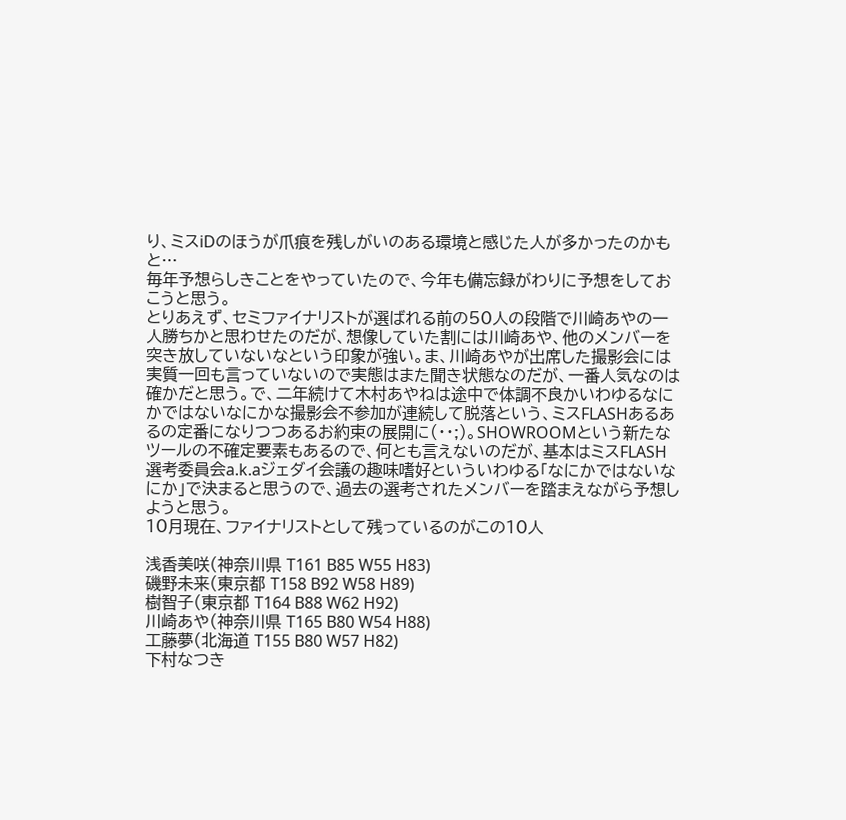り、ミスiDのほうが爪痕を残しがいのある環境と感じた人が多かったのかもと…
毎年予想らしきことをやっていたので、今年も備忘録がわりに予想をしておこうと思う。
とりあえず、セミファイナリストが選ばれる前の50人の段階で川崎あやの一人勝ちかと思わせたのだが、想像していた割には川崎あや、他のメンバーを突き放していないなという印象が強い。ま、川崎あやが出席した撮影会には実質一回も言っていないので実態はまた聞き状態なのだが、一番人気なのは確かだと思う。で、二年続けて木村あやねは途中で体調不良かいわゆるなにかではないなにかな撮影会不参加が連続して脱落という、ミスFLASHあるあるの定番になりつつあるお約束の展開に(・・;)。SHOWROOMという新たなツールの不確定要素もあるので、何とも言えないのだが、基本はミスFLASH選考委員会a.k.aジェダイ会議の趣味嗜好といういわゆる「なにかではないなにか」で決まると思うので、過去の選考されたメンバーを踏まえながら予想しようと思う。
10月現在、ファイナリストとして残っているのがこの10人

浅香美咲(神奈川県 T161 B85 W55 H83)
磯野未来(東京都 T158 B92 W58 H89)
樹智子(東京都 T164 B88 W62 H92)
川崎あや(神奈川県 T165 B80 W54 H88)
工藤夢(北海道 T155 B80 W57 H82)
下村なつき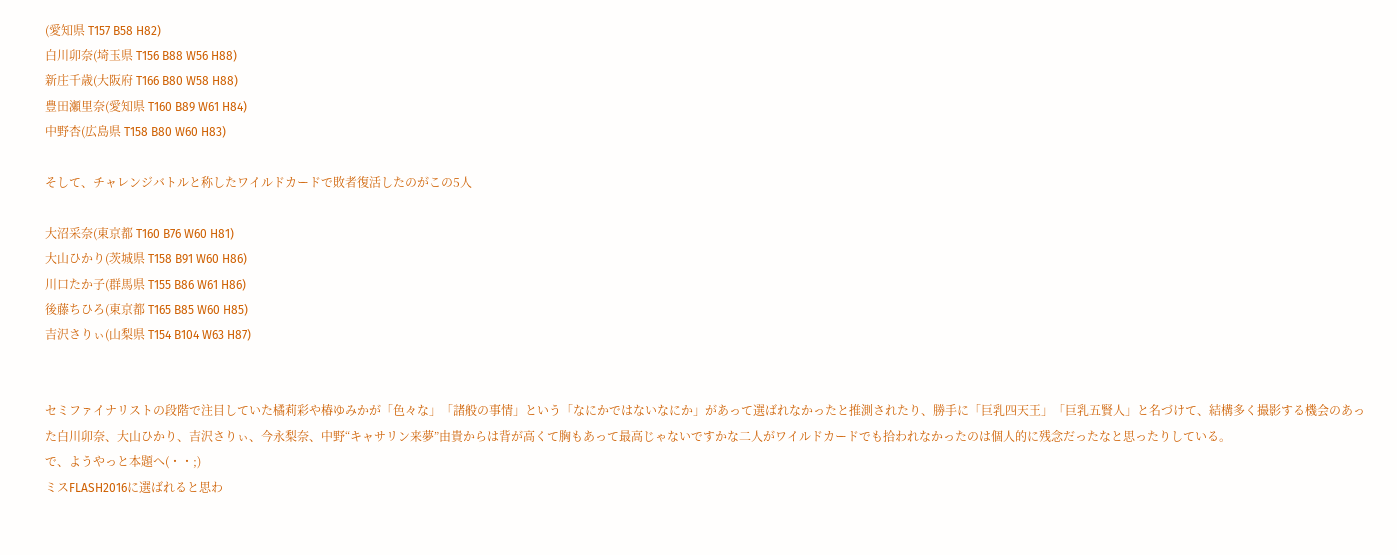(愛知県 T157 B58 H82)
白川卯奈(埼玉県 T156 B88 W56 H88)
新庄千歳(大阪府 T166 B80 W58 H88)
豊田瀬里奈(愛知県 T160 B89 W61 H84)
中野杏(広島県 T158 B80 W60 H83)

そして、チャレンジバトルと称したワイルドカードで敗者復活したのがこの5人

大沼采奈(東京都 T160 B76 W60 H81)
大山ひかり(茨城県 T158 B91 W60 H86)
川口たか子(群馬県 T155 B86 W61 H86)
後藤ちひろ(東京都 T165 B85 W60 H85)
吉沢さりぃ(山梨県 T154 B104 W63 H87)


セミファイナリストの段階で注目していた橘莉彩や椿ゆみかが「色々な」「諸般の事情」という「なにかではないなにか」があって選ばれなかったと推測されたり、勝手に「巨乳四天王」「巨乳五賢人」と名づけて、結構多く撮影する機会のあった白川卯奈、大山ひかり、吉沢さりぃ、今永梨奈、中野“キャサリン来夢”由貴からは背が高くて胸もあって最高じゃないですかな二人がワイルドカードでも拾われなかったのは個人的に残念だったなと思ったりしている。
で、ようやっと本題へ(・・;)
ミスFLASH2016に選ばれると思わ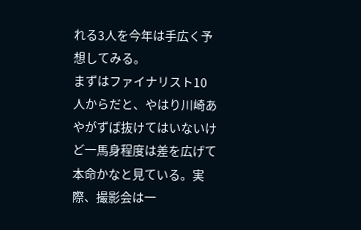れる3人を今年は手広く予想してみる。
まずはファイナリスト10人からだと、やはり川崎あやがずば抜けてはいないけど一馬身程度は差を広げて本命かなと見ている。実際、撮影会は一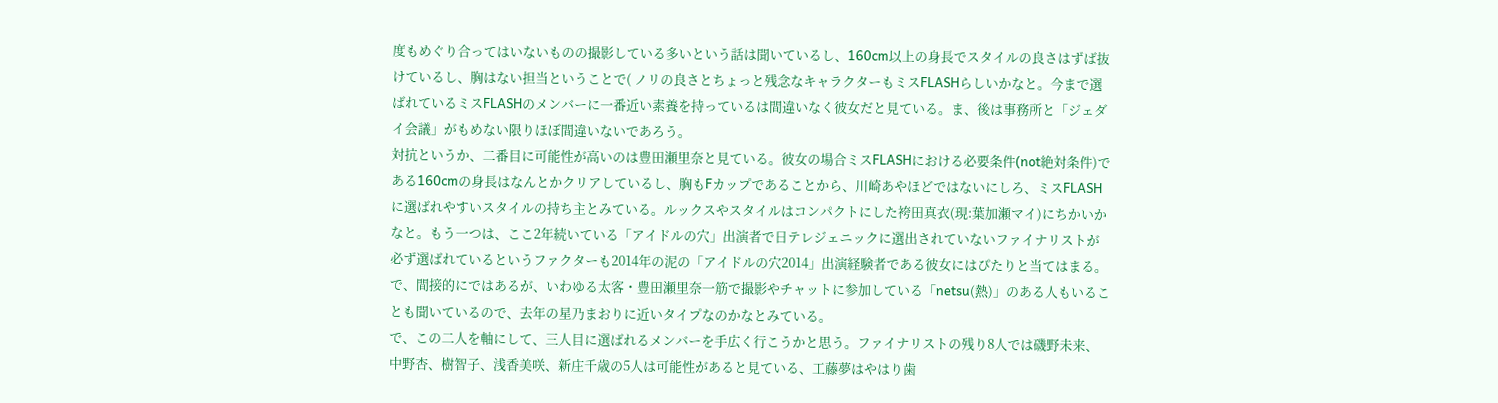度もめぐり合ってはいないものの撮影している多いという話は聞いているし、160cm以上の身長でスタイルの良さはずば抜けているし、胸はない担当ということで( ノリの良さとちょっと残念なキャラクターもミスFLASHらしいかなと。今まで選ばれているミスFLASHのメンバーに一番近い素養を持っているは間違いなく彼女だと見ている。ま、後は事務所と「ジェダイ会議」がもめない限りほぼ間違いないであろう。
対抗というか、二番目に可能性が高いのは豊田瀬里奈と見ている。彼女の場合ミスFLASHにおける必要条件(not絶対条件)である160cmの身長はなんとかクリアしているし、胸もFカップであることから、川崎あやほどではないにしろ、ミスFLASHに選ばれやすいスタイルの持ち主とみている。ルックスやスタイルはコンパクトにした袴田真衣(現:葉加瀬マイ)にちかいかなと。もう一つは、ここ2年続いている「アイドルの穴」出演者で日テレジェニックに選出されていないファイナリストが必ず選ばれているというファクターも2014年の泥の「アイドルの穴2014」出演経験者である彼女にはぴたりと当てはまる。で、間接的にではあるが、いわゆる太客・豊田瀬里奈一筋で撮影やチャットに参加している「netsu(熱)」のある人もいることも聞いているので、去年の星乃まおりに近いタイプなのかなとみている。
で、この二人を軸にして、三人目に選ばれるメンバーを手広く行こうかと思う。ファイナリストの残り8人では磯野未来、中野杏、樹智子、浅香美咲、新庄千歳の5人は可能性があると見ている、工藤夢はやはり歯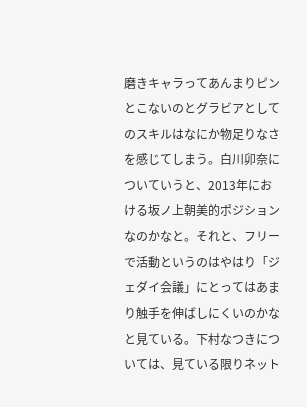磨きキャラってあんまりピンとこないのとグラビアとしてのスキルはなにか物足りなさを感じてしまう。白川卯奈についていうと、2013年における坂ノ上朝美的ポジションなのかなと。それと、フリーで活動というのはやはり「ジェダイ会議」にとってはあまり触手を伸ばしにくいのかなと見ている。下村なつきについては、見ている限りネット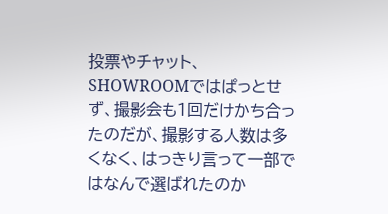投票やチャット、SHOWROOMではぱっとせず、撮影会も1回だけかち合ったのだが、撮影する人数は多くなく、はっきり言って一部ではなんで選ばれたのか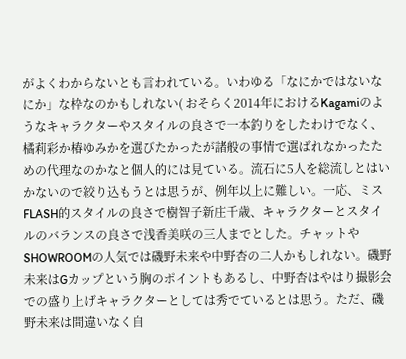がよくわからないとも言われている。いわゆる「なにかではないなにか」な枠なのかもしれない( おそらく2014年におけるKagamiのようなキャラクターやスタイルの良さで一本釣りをしたわけでなく、橘莉彩か椿ゆみかを選びたかったが諸般の事情で選ばれなかったための代理なのかなと個人的には見ている。流石に5人を総流しとはいかないので絞り込もうとは思うが、例年以上に難しい。一応、ミスFLASH的スタイルの良さで樹智子新庄千歳、キャラクターとスタイルのバランスの良さで浅香美咲の三人までとした。チャットやSHOWROOMの人気では磯野未来や中野杏の二人かもしれない。磯野未来はGカップという胸のポイントもあるし、中野杏はやはり撮影会での盛り上げキャラクターとしては秀でているとは思う。ただ、磯野未来は間違いなく自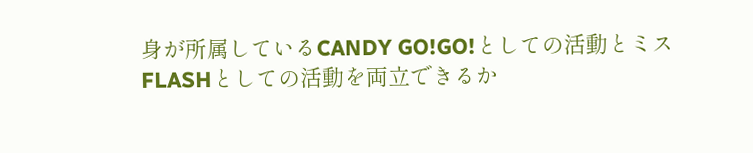身が所属しているCANDY GO!GO!としての活動とミスFLASHとしての活動を両立できるか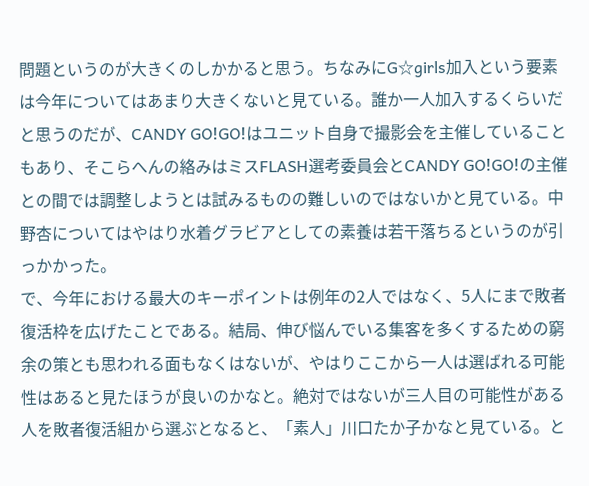問題というのが大きくのしかかると思う。ちなみにG☆girls加入という要素は今年についてはあまり大きくないと見ている。誰か一人加入するくらいだと思うのだが、CANDY GO!GO!はユニット自身で撮影会を主催していることもあり、そこらへんの絡みはミスFLASH選考委員会とCANDY GO!GO!の主催との間では調整しようとは試みるものの難しいのではないかと見ている。中野杏についてはやはり水着グラビアとしての素養は若干落ちるというのが引っかかった。
で、今年における最大のキーポイントは例年の2人ではなく、5人にまで敗者復活枠を広げたことである。結局、伸び悩んでいる集客を多くするための窮余の策とも思われる面もなくはないが、やはりここから一人は選ばれる可能性はあると見たほうが良いのかなと。絶対ではないが三人目の可能性がある人を敗者復活組から選ぶとなると、「素人」川口たか子かなと見ている。と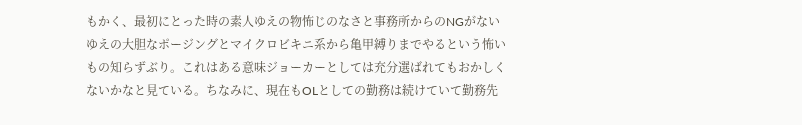もかく、最初にとった時の素人ゆえの物怖じのなさと事務所からのNGがないゆえの大胆なポージングとマイクロビキニ系から亀甲縛りまでやるという怖いもの知らずぶり。これはある意味ジョーカーとしては充分選ばれてもおかしくないかなと見ている。ちなみに、現在もOLとしての勤務は続けていて勤務先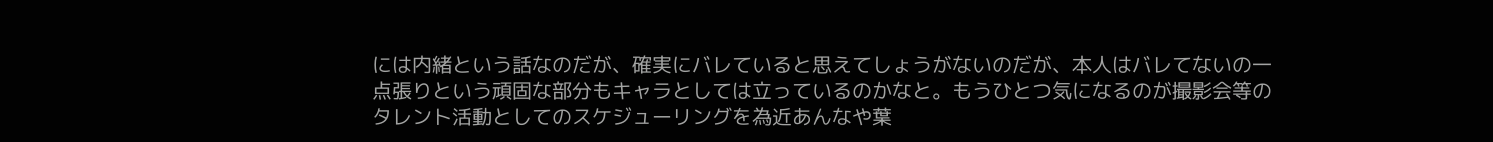には内緒という話なのだが、確実にバレていると思えてしょうがないのだが、本人はバレてないの一点張りという頑固な部分もキャラとしては立っているのかなと。もうひとつ気になるのが撮影会等のタレント活動としてのスケジューリングを為近あんなや葉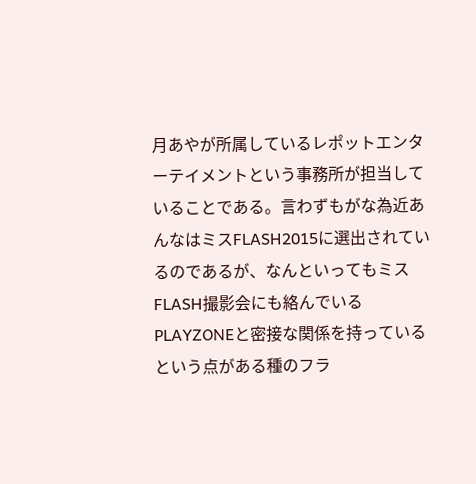月あやが所属しているレポットエンターテイメントという事務所が担当していることである。言わずもがな為近あんなはミスFLASH2015に選出されているのであるが、なんといってもミスFLASH撮影会にも絡んでいるPLAYZONEと密接な関係を持っているという点がある種のフラ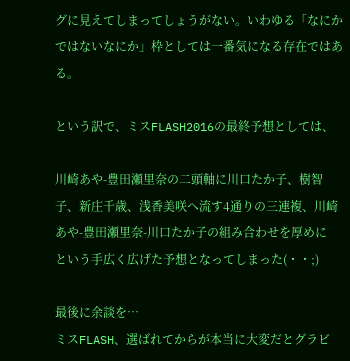グに見えてしまってしょうがない。いわゆる「なにかではないなにか」枠としては一番気になる存在ではある。

という訳で、ミスFLASH2016の最終予想としては、

川崎あや-豊田瀬里奈の二頭軸に川口たか子、樹智子、新庄千歳、浅香美咲へ流す4通りの三連複、川崎あや-豊田瀬里奈-川口たか子の組み合わせを厚めに
という手広く広げた予想となってしまった(・・;)

最後に余談を…
ミスFLASH、選ばれてからが本当に大変だとグラビ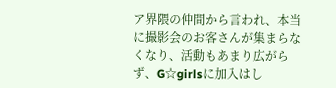ア界隈の仲間から言われ、本当に撮影会のお客さんが集まらなくなり、活動もあまり広がらず、G☆girlsに加入はし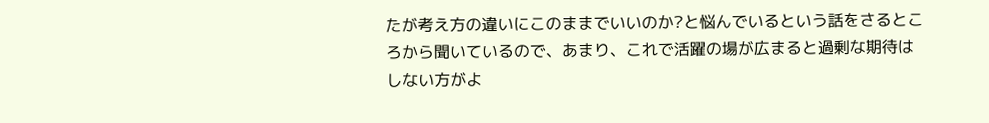たが考え方の違いにこのままでいいのか?と悩んでいるという話をさるところから聞いているので、あまり、これで活躍の場が広まると過剰な期待はしない方がよ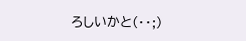ろしいかと(・・;)